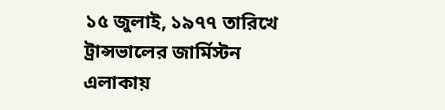১৫ জুলাই, ১৯৭৭ তারিখে ট্রান্সভালের জার্মিস্টন এলাকায়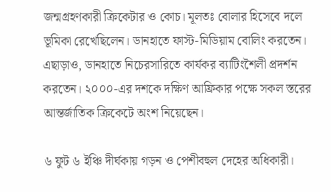জন্মগ্রহণকারী ক্রিকেটার ও কোচ। মূলতঃ বোলার হিসেবে দলে ভূমিকা রেখেছিলেন। ডানহাতে ফাস্ট-মিডিয়াম বোলিং করতেন। এছাড়াও, ডানহাতে নিচেরসারিতে কার্যকর ব্যাটিংশৈলী প্রদর্শন করতেন। ২০০০-এর দশকে দক্ষিণ আফ্রিকার পক্ষে সকল স্তরের আন্তর্জাতিক ক্রিকেটে অংশ নিয়েছেন।

৬ ফুট ৬ ইঞ্চি দীর্ঘকায় গড়ন ও পেশীবহুল দেহের অধিকারী।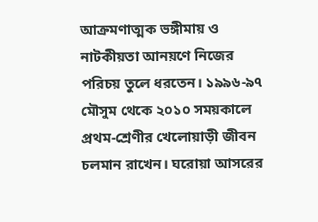আক্রমণাত্মক ভঙ্গীমায় ও নাটকীয়তা আনয়ণে নিজের পরিচয় তুলে ধরতেন। ১৯৯৬-৯৭ মৌসুম থেকে ২০১০ সময়কালে প্রথম-শ্রেণীর খেলোয়াড়ী জীবন চলমান রাখেন। ঘরোয়া আসরের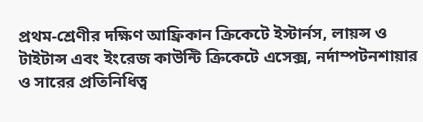প্রথম-শ্রেণীর দক্ষিণ আফ্রিকান ক্রিকেটে ইস্টার্নস, লায়ন্স ও টাইটান্স এবং ইংরেজ কাউন্টি ক্রিকেটে এসেক্স, নর্দাম্পটনশায়ার ও সারের প্রতিনিধিত্ব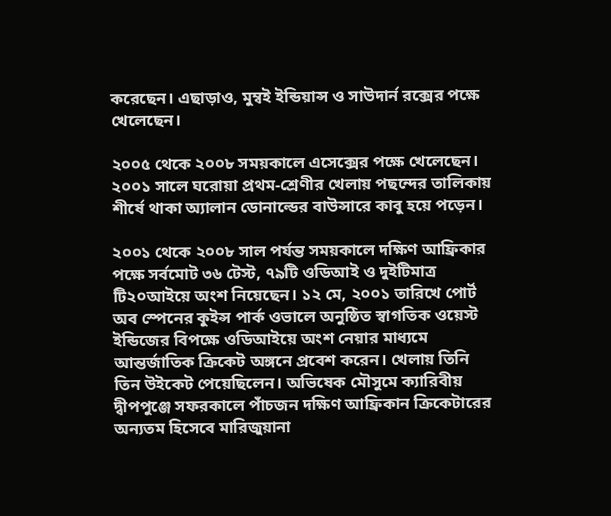করেছেন। এছাড়াও, মুম্বই ইন্ডিয়ান্স ও সাউদার্ন রক্সের পক্ষে খেলেছেন।

২০০৫ থেকে ২০০৮ সময়কালে এসেক্সের পক্ষে খেলেছেন। ২০০১ সালে ঘরোয়া প্রথম-শ্রেণীর খেলায় পছন্দের তালিকায় শীর্ষে থাকা অ্যালান ডোনাল্ডের বাউন্সারে কাবু হয়ে পড়েন।

২০০১ থেকে ২০০৮ সাল পর্যন্ত সময়কালে দক্ষিণ আফ্রিকার পক্ষে সর্বমোট ৩৬ টেস্ট, ৭৯টি ওডিআই ও দুইটিমাত্র টি২০আইয়ে অংশ নিয়েছেন। ১২ মে, ২০০১ তারিখে পোর্ট অব স্পেনের কুইন্স পার্ক ওভালে অনুষ্ঠিত স্বাগতিক ওয়েস্ট ইন্ডিজের বিপক্ষে ওডিআইয়ে অংশ নেয়ার মাধ্যমে আন্তর্জাতিক ক্রিকেট অঙ্গনে প্রবেশ করেন। খেলায় তিনি তিন উইকেট পেয়েছিলেন। অভিষেক মৌসুমে ক্যারিবীয় দ্বীপপুঞ্জে সফরকালে পাঁচজন দক্ষিণ আফ্রিকান ক্রিকেটারের অন্যতম হিসেবে মারিজুয়ানা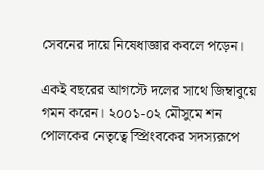সেবনের দায়ে নিষেধাজ্ঞার কবলে পড়েন।

একই বছরের আগস্টে দলের সাথে জিম্বাবুয়ে গমন করেন। ২০০১-০২ মৌসুমে শন পোলকের নেতৃত্বে স্প্রিংবকের সদস্যরূপে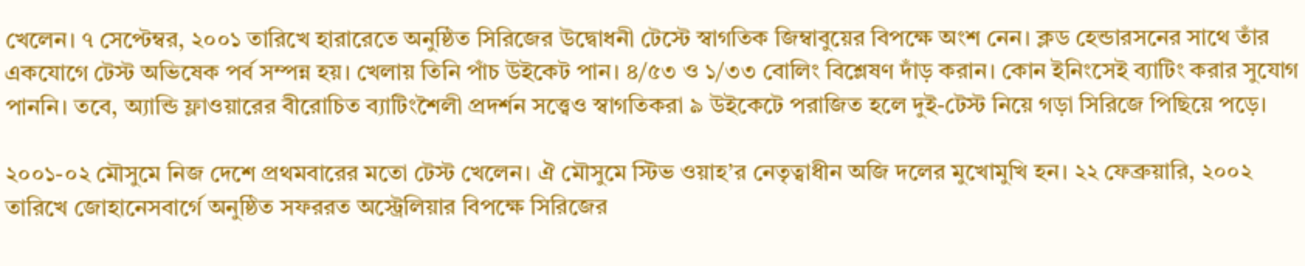খেলেন। ৭ সেপ্টেম্বর, ২০০১ তারিখে হারারেতে অনুষ্ঠিত সিরিজের উদ্বোধনী টেস্টে স্বাগতিক জিম্বাবুয়ের বিপক্ষে অংশ নেন। ক্লড হেন্ডারসনের সাথে তাঁর একযোগে টেস্ট অভিষেক পর্ব সম্পন্ন হয়। খেলায় তিনি পাঁচ উইকেট পান। ৪/৫৩ ও ১/৩৩ বোলিং বিশ্লেষণ দাঁড় করান। কোন ইনিংসেই ব্যাটিং করার সুযোগ পাননি। তবে, অ্যান্ডি ফ্লাওয়ারের বীরোচিত ব্যাটিংশৈলী প্রদর্শন সত্ত্বেও স্বাগতিকরা ৯ উইকেটে পরাজিত হলে দুই-টেস্ট নিয়ে গড়া সিরিজে পিছিয়ে পড়ে।

২০০১-০২ মৌসুমে নিজ দেশে প্রথমবারের মতো টেস্ট খেলেন। ঐ মৌসুমে স্টিভ ওয়াহ’র নেতৃত্বাধীন অজি দলের মুখোমুখি হন। ২২ ফেব্রুয়ারি, ২০০২ তারিখে জোহানেসবার্গে অনুষ্ঠিত সফররত অস্ট্রেলিয়ার বিপক্ষে সিরিজের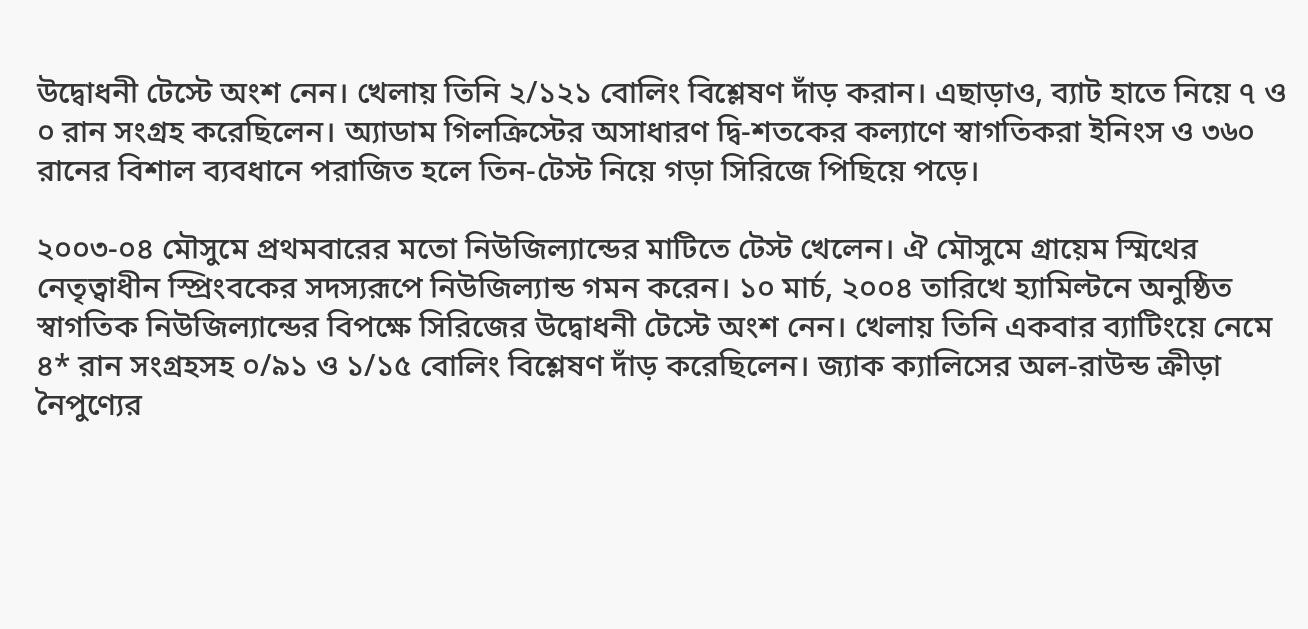উদ্বোধনী টেস্টে অংশ নেন। খেলায় তিনি ২/১২১ বোলিং বিশ্লেষণ দাঁড় করান। এছাড়াও, ব্যাট হাতে নিয়ে ৭ ও ০ রান সংগ্রহ করেছিলেন। অ্যাডাম গিলক্রিস্টের অসাধারণ দ্বি-শতকের কল্যাণে স্বাগতিকরা ইনিংস ও ৩৬০ রানের বিশাল ব্যবধানে পরাজিত হলে তিন-টেস্ট নিয়ে গড়া সিরিজে পিছিয়ে পড়ে।

২০০৩-০৪ মৌসুমে প্রথমবারের মতো নিউজিল্যান্ডের মাটিতে টেস্ট খেলেন। ঐ মৌসুমে গ্রায়েম স্মিথের নেতৃত্বাধীন স্প্রিংবকের সদস্যরূপে নিউজিল্যান্ড গমন করেন। ১০ মার্চ, ২০০৪ তারিখে হ্যামিল্টনে অনুষ্ঠিত স্বাগতিক নিউজিল্যান্ডের বিপক্ষে সিরিজের উদ্বোধনী টেস্টে অংশ নেন। খেলায় তিনি একবার ব্যাটিংয়ে নেমে ৪* রান সংগ্রহসহ ০/৯১ ও ১/১৫ বোলিং বিশ্লেষণ দাঁড় করেছিলেন। জ্যাক ক্যালিসের অল-রাউন্ড ক্রীড়া নৈপুণ্যের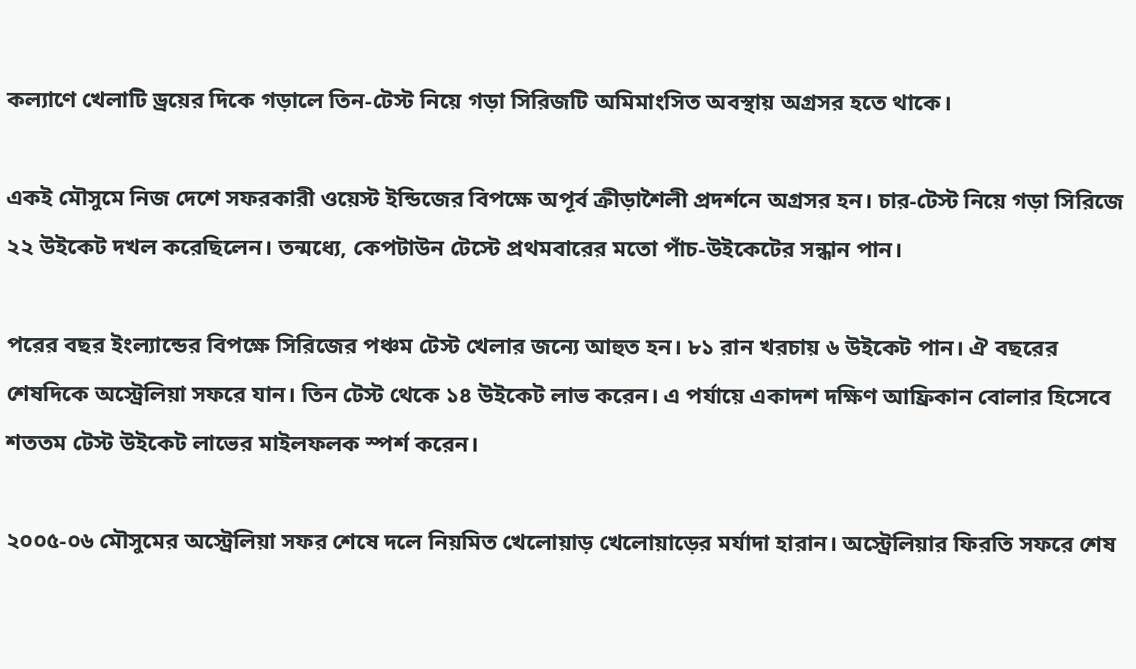কল্যাণে খেলাটি ড্রয়ের দিকে গড়ালে তিন-টেস্ট নিয়ে গড়া সিরিজটি অমিমাংসিত অবস্থায় অগ্রসর হতে থাকে।

একই মৌসুমে নিজ দেশে সফরকারী ওয়েস্ট ইন্ডিজের বিপক্ষে অপূর্ব ক্রীড়াশৈলী প্রদর্শনে অগ্রসর হন। চার-টেস্ট নিয়ে গড়া সিরিজে ২২ উইকেট দখল করেছিলেন। তন্মধ্যে, কেপটাউন টেস্টে প্রথমবারের মতো পাঁচ-উইকেটের সন্ধান পান।

পরের বছর ইংল্যান্ডের বিপক্ষে সিরিজের পঞ্চম টেস্ট খেলার জন্যে আহুত হন। ৮১ রান খরচায় ৬ উইকেট পান। ঐ বছরের শেষদিকে অস্ট্রেলিয়া সফরে যান। তিন টেস্ট থেকে ১৪ উইকেট লাভ করেন। এ পর্যায়ে একাদশ দক্ষিণ আফ্রিকান বোলার হিসেবে শততম টেস্ট উইকেট লাভের মাইলফলক স্পর্শ করেন।

২০০৫-০৬ মৌসুমের অস্ট্রেলিয়া সফর শেষে দলে নিয়মিত খেলোয়াড় খেলোয়াড়ের মর্যাদা হারান। অস্ট্রেলিয়ার ফিরতি সফরে শেষ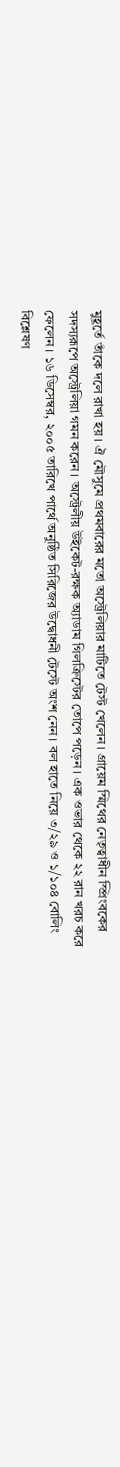মুহূর্তে তাঁকে দলে রাখা হয়। ঐ মৌসুমে প্রথমবারের মতো অস্ট্রেলিয়ার মাটিতে টেস্ট খেলেন। গ্রায়েম স্মিথের নেতৃত্বাধীন স্প্রিংবকের সদস্যরূপে অস্ট্রেলিয়া গমন করেন। অস্ট্রেলীয় উইকেট-রক্ষক অ্যাডাম গিলক্রিস্টের তোপে পড়েন। এক ওভার থেকে ২২ রান খরচ করে ফেলেন। ১৬ ডিসেম্বর, ২০০৫ তারিখে পার্থে অনুষ্ঠিত সিরিজের উদ্বোধনী টেস্টে অংশ নেন। বল হাতে নিয়ে ৩/২৯ ও ১/১০৪ বোলিং বিশ্লেষণ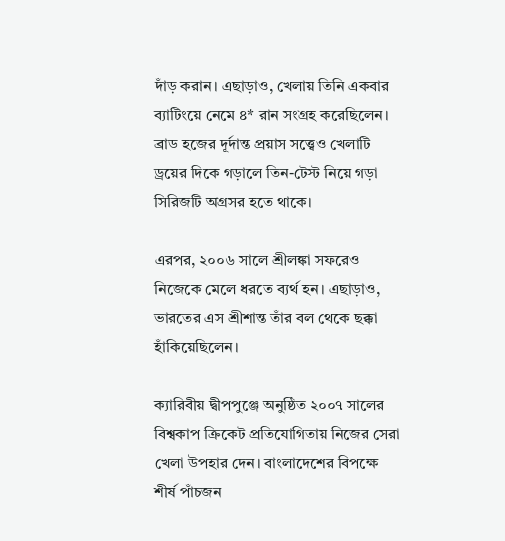দাঁড় করান। এছাড়াও, খেলায় তিনি একবার ব্যাটিংয়ে নেমে ৪* রান সংগ্রহ করেছিলেন। ব্রাড হজের দূর্দান্ত প্রয়াস সত্ত্বেও খেলাটি ড্রয়ের দিকে গড়ালে তিন-টেস্ট নিয়ে গড়া সিরিজটি অগ্রসর হতে থাকে।

এরপর, ২০০৬ সালে শ্রীলঙ্কা সফরেও নিজেকে মেলে ধরতে ব্যর্থ হন। এছাড়াও, ভারতের এস শ্রীশান্ত তাঁর বল থেকে ছক্কা হাঁকিয়েছিলেন।

ক্যারিবীয় দ্বীপপুঞ্জে অনুষ্ঠিত ২০০৭ সালের বিশ্বকাপ ক্রিকেট প্রতিযোগিতায় নিজের সেরা খেলা উপহার দেন। বাংলাদেশের বিপক্ষে শীর্ষ পাঁচজন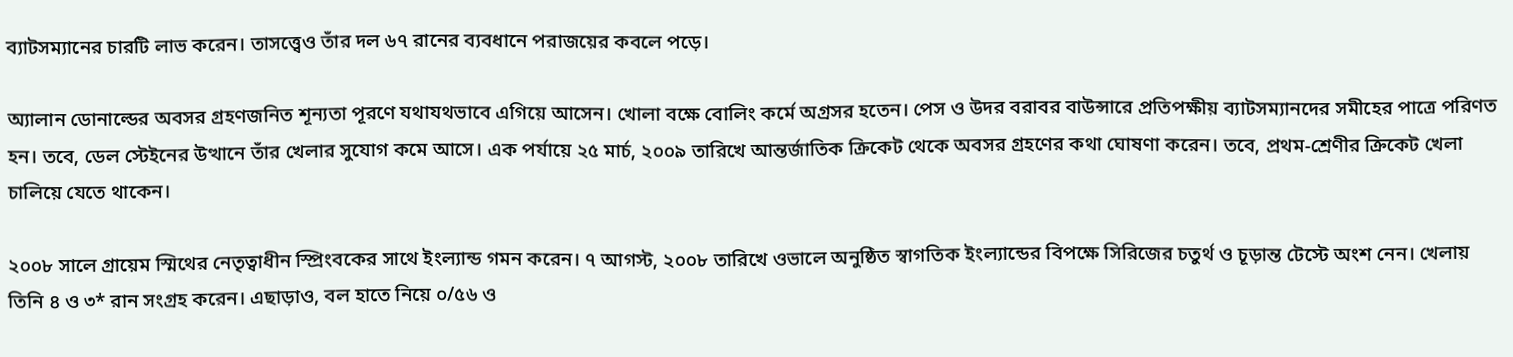ব্যাটসম্যানের চারটি লাভ করেন। তাসত্ত্বেও তাঁর দল ৬৭ রানের ব্যবধানে পরাজয়ের কবলে পড়ে।

অ্যালান ডোনাল্ডের অবসর গ্রহণজনিত শূন্যতা পূরণে যথাযথভাবে এগিয়ে আসেন। খোলা বক্ষে বোলিং কর্মে অগ্রসর হতেন। পেস ও উদর বরাবর বাউন্সারে প্রতিপক্ষীয় ব্যাটসম্যানদের সমীহের পাত্রে পরিণত হন। তবে, ডেল স্টেইনের উত্থানে তাঁর খেলার সুযোগ কমে আসে। এক পর্যায়ে ২৫ মার্চ, ২০০৯ তারিখে আন্তর্জাতিক ক্রিকেট থেকে অবসর গ্রহণের কথা ঘোষণা করেন। তবে, প্রথম-শ্রেণীর ক্রিকেট খেলা চালিয়ে যেতে থাকেন।

২০০৮ সালে গ্রায়েম স্মিথের নেতৃত্বাধীন স্প্রিংবকের সাথে ইংল্যান্ড গমন করেন। ৭ আগস্ট, ২০০৮ তারিখে ওভালে অনুষ্ঠিত স্বাগতিক ইংল্যান্ডের বিপক্ষে সিরিজের চতুর্থ ও চূড়ান্ত টেস্টে অংশ নেন। খেলায় তিনি ৪ ও ৩* রান সংগ্রহ করেন। এছাড়াও, বল হাতে নিয়ে ০/৫৬ ও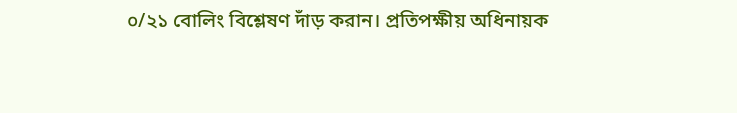০/২১ বোলিং বিশ্লেষণ দাঁড় করান। প্রতিপক্ষীয় অধিনায়ক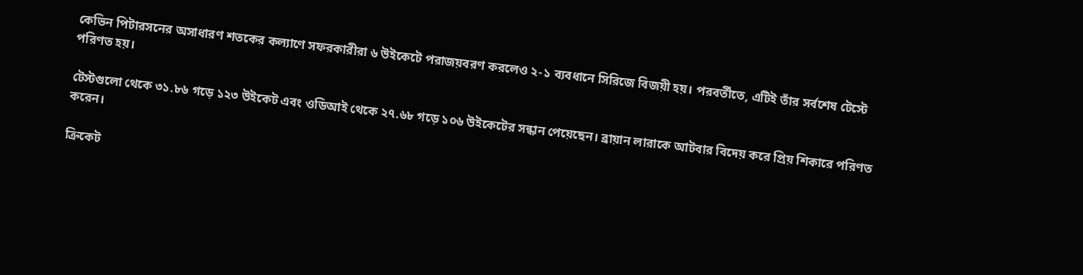কেভিন পিটারসনের অসাধারণ শতকের কল্যাণে সফরকারীরা ৬ উইকেটে পরাজয়বরণ করলেও ২-১ ব্যবধানে সিরিজে বিজয়ী হয়। পরবর্তীতে, এটিই তাঁর সর্বশেষ টেস্টে পরিণত হয়।

টেস্টগুলো থেকে ৩১.৮৬ গড়ে ১২৩ উইকেট এবং ওডিআই থেকে ২৭.৬৮ গড়ে ১০৬ উইকেটের সন্ধান পেয়েছেন। ব্রায়ান লারাকে আটবার বিদেয় করে প্রিয় শিকারে পরিণত করেন।

ক্রিকেট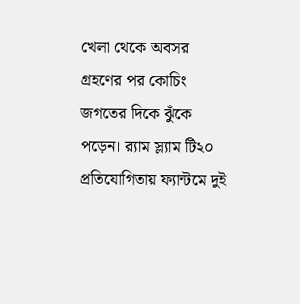খেলা থেকে অবসর গ্রহণের পর কোচিং জগতের দিকে ঝুঁকে পড়েন। র‌্যাম স্ল্যাম টি২০ প্রতিযোগিতায় ফ্যান্টমে দুই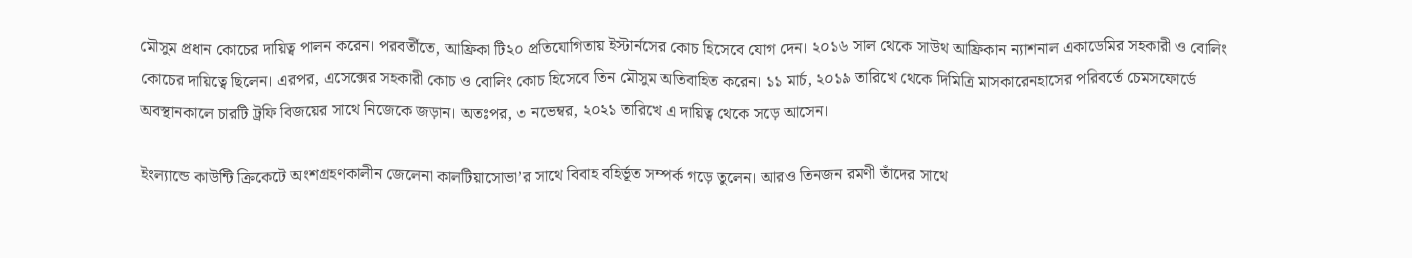মৌসুম প্রধান কোচের দায়িত্ব পালন করেন। পরবর্তীতে, আফ্রিকা টি২০ প্রতিযোগিতায় ইস্টার্নসের কোচ হিসেবে যোগ দেন। ২০১৬ সাল থেকে সাউথ আফ্রিকান ন্যাশনাল একাডেমির সহকারী ও বোলিং কোচের দায়িত্বে ছিলেন। এরপর, এসেক্সের সহকারী কোচ ও বোলিং কোচ হিসেবে তিন মৌসুম অতিবাহিত করেন। ১১ মার্চ, ২০১৯ তারিখে থেকে দিমিত্রি মাসকারেনহাসের পরিবর্তে চেমসফোর্ডে অবস্থানকালে চারটি ট্রফি বিজয়ের সাথে নিজেকে জড়ান। অতঃপর, ৩ নভেম্বর, ২০২১ তারিখে এ দায়িত্ব থেকে সড়ে আসেন।

ইংল্যান্ডে কাউন্টি ক্রিকেটে অংশগ্রহণকালীন জেলেনা কালটিয়াসোভা’র সাথে বিবাহ বহির্ভূত সম্পর্ক গড়ে তুলেন। আরও তিনজন রমণী তাঁদের সাথে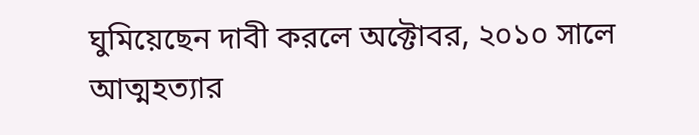ঘুমিয়েছেন দাবী করলে অক্টোবর, ২০১০ সালে আত্মহত্যার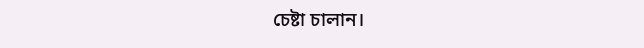চেষ্টা চালান।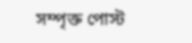সম্পৃক্ত পোস্ট